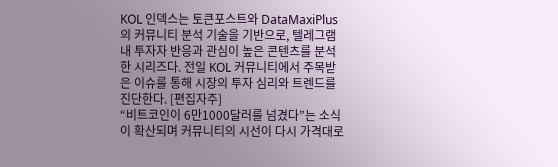KOL 인덱스는 토큰포스트와 DataMaxiPlus의 커뮤니티 분석 기술을 기반으로, 텔레그램 내 투자자 반응과 관심이 높은 콘텐츠를 분석한 시리즈다. 전일 KOL 커뮤니티에서 주목받은 이슈를 통해 시장의 투자 심리와 트렌드를 진단한다. [편집자주]
“비트코인이 6만1000달러를 넘겼다”는 소식이 확산되며 커뮤니티의 시선이 다시 가격대로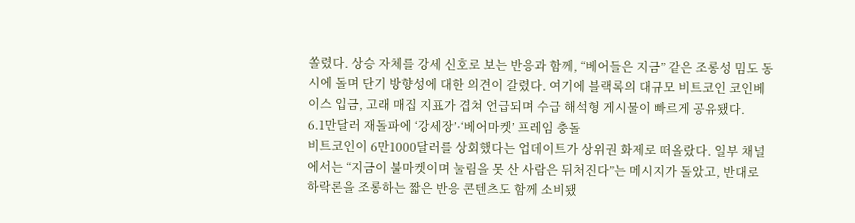쏠렸다. 상승 자체를 강세 신호로 보는 반응과 함께, “베어들은 지금” 같은 조롱성 밈도 동시에 돌며 단기 방향성에 대한 의견이 갈렸다. 여기에 블랙록의 대규모 비트코인 코인베이스 입금, 고래 매집 지표가 겹쳐 언급되며 수급 해석형 게시물이 빠르게 공유됐다.
6.1만달러 재돌파에 ‘강세장’·‘베어마켓’ 프레임 충돌
비트코인이 6만1000달러를 상회했다는 업데이트가 상위권 화제로 떠올랐다. 일부 채널에서는 “지금이 불마켓이며 눌림을 못 산 사람은 뒤처진다”는 메시지가 돌았고, 반대로 하락론을 조롱하는 짧은 반응 콘텐츠도 함께 소비됐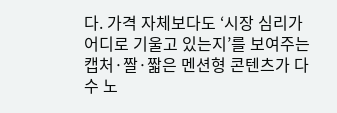다. 가격 자체보다도 ‘시장 심리가 어디로 기울고 있는지’를 보여주는 캡처·짤·짧은 멘션형 콘텐츠가 다수 노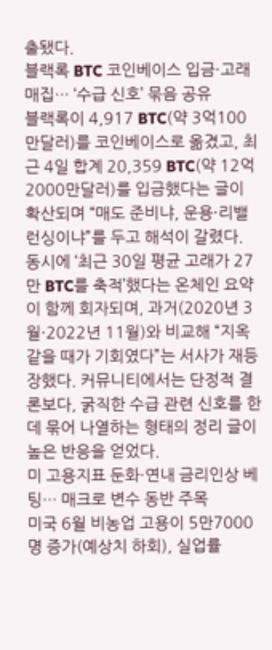출됐다.
블랙록 BTC 코인베이스 입금·고래 매집… ‘수급 신호’ 묶음 공유
블랙록이 4,917 BTC(약 3억100만달러)를 코인베이스로 옮겼고, 최근 4일 합계 20,359 BTC(약 12억2000만달러)를 입금했다는 글이 확산되며 “매도 준비냐, 운용·리밸런싱이냐”를 두고 해석이 갈렸다. 동시에 ‘최근 30일 평균 고래가 27만 BTC를 축적’했다는 온체인 요약이 함께 회자되며, 과거(2020년 3월·2022년 11월)와 비교해 “지옥 같을 때가 기회였다”는 서사가 재등장했다. 커뮤니티에서는 단정적 결론보다, 굵직한 수급 관련 신호를 한데 묶어 나열하는 형태의 정리 글이 높은 반응을 얻었다.
미 고용지표 둔화·연내 금리인상 베팅… 매크로 변수 동반 주목
미국 6월 비농업 고용이 5만7000명 증가(예상치 하회), 실업률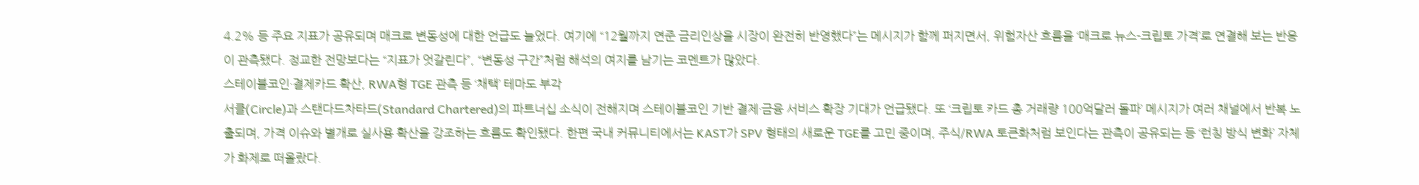4.2% 등 주요 지표가 공유되며 매크로 변동성에 대한 언급도 늘었다. 여기에 “12월까지 연준 금리인상을 시장이 완전히 반영했다”는 메시지가 함께 퍼지면서, 위험자산 흐름을 ‘매크로 뉴스-크립토 가격’로 연결해 보는 반응이 관측됐다. 정교한 전망보다는 “지표가 엇갈린다”, “변동성 구간”처럼 해석의 여지를 남기는 코멘트가 많았다.
스테이블코인·결제카드 확산, RWA형 TGE 관측 등 ‘채택’ 테마도 부각
서클(Circle)과 스탠다드차타드(Standard Chartered)의 파트너십 소식이 전해지며 스테이블코인 기반 결제·금융 서비스 확장 기대가 언급됐다. 또 ‘크립토 카드 총 거래량 100억달러 돌파’ 메시지가 여러 채널에서 반복 노출되며, 가격 이슈와 별개로 실사용 확산을 강조하는 흐름도 확인됐다. 한편 국내 커뮤니티에서는 KAST가 SPV 형태의 새로운 TGE를 고민 중이며, 주식/RWA 토큰화처럼 보인다는 관측이 공유되는 등 ‘런칭 방식 변화’ 자체가 화제로 떠올랐다.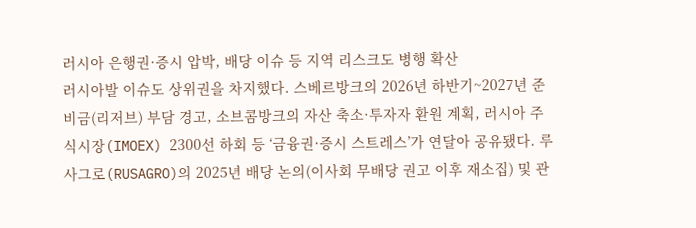러시아 은행권·증시 압박, 배당 이슈 등 지역 리스크도 병행 확산
러시아발 이슈도 상위권을 차지했다. 스베르방크의 2026년 하반기~2027년 준비금(리저브) 부담 경고, 소브콤방크의 자산 축소·투자자 환원 계획, 러시아 주식시장(IMOEX) 2300선 하회 등 ‘금융권·증시 스트레스’가 연달아 공유됐다. 루사그로(RUSAGRO)의 2025년 배당 논의(이사회 무배당 권고 이후 재소집) 및 관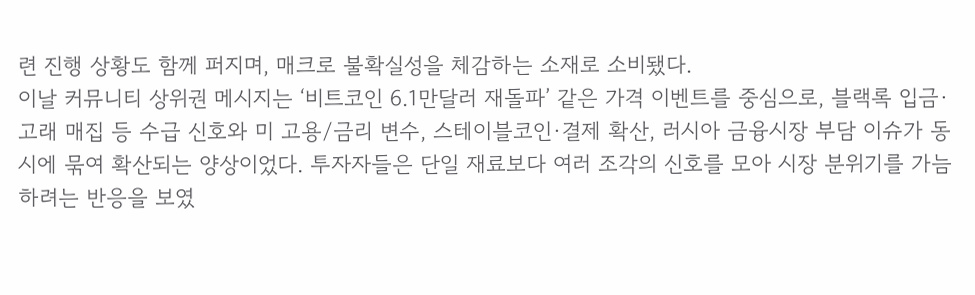련 진행 상황도 함께 퍼지며, 매크로 불확실성을 체감하는 소재로 소비됐다.
이날 커뮤니티 상위권 메시지는 ‘비트코인 6.1만달러 재돌파’ 같은 가격 이벤트를 중심으로, 블랙록 입금·고래 매집 등 수급 신호와 미 고용/금리 변수, 스테이블코인·결제 확산, 러시아 금융시장 부담 이슈가 동시에 묶여 확산되는 양상이었다. 투자자들은 단일 재료보다 여러 조각의 신호를 모아 시장 분위기를 가늠하려는 반응을 보였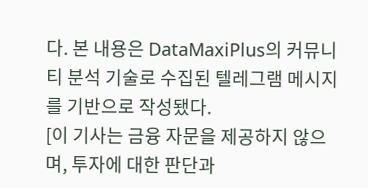다. 본 내용은 DataMaxiPlus의 커뮤니티 분석 기술로 수집된 텔레그램 메시지를 기반으로 작성됐다.
[이 기사는 금융 자문을 제공하지 않으며, 투자에 대한 판단과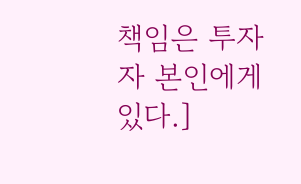책임은 투자자 본인에게 있다.]